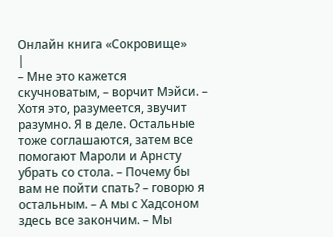Онлайн книга «Сокровище»
|
– Мне это кажется скучноватым, – ворчит Мэйси. – Хотя это, разумеется, звучит разумно. Я в деле. Остальные тоже соглашаются, затем все помогают Мароли и Арнсту убрать со стола. – Почему бы вам не пойти спать? – говорю я остальным. – А мы с Хадсоном здесь все закончим. – Мы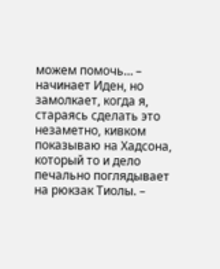можем помочь… – начинает Иден, но замолкает, когда я, стараясь сделать это незаметно, кивком показываю на Хадсона, который то и дело печально поглядывает на рюкзак Тиолы. –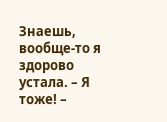Знаешь, вообще-то я здорово устала. – Я тоже! –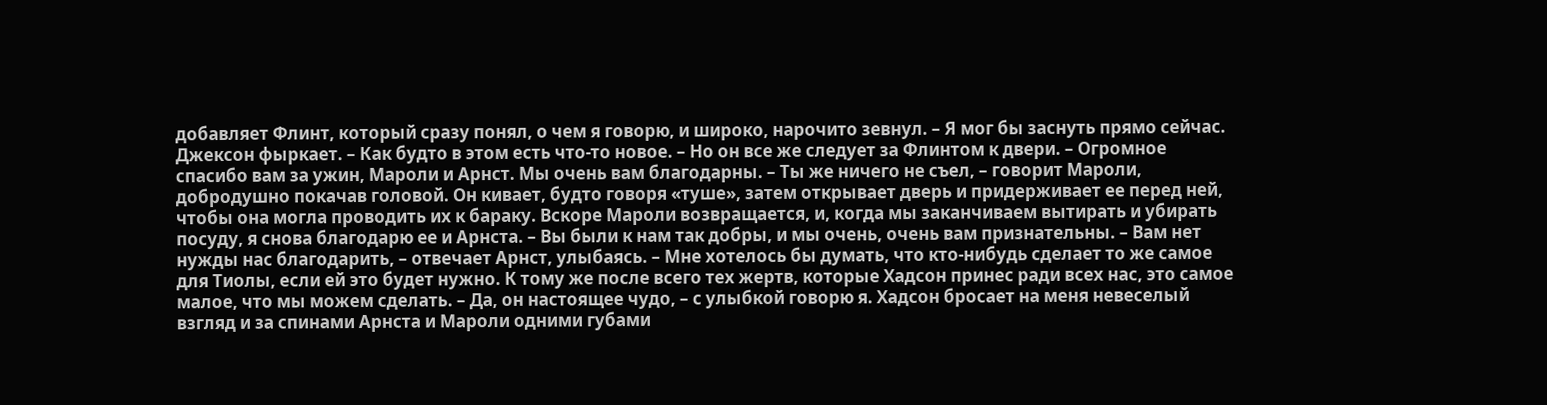добавляет Флинт, который сразу понял, о чем я говорю, и широко, нарочито зевнул. – Я мог бы заснуть прямо сейчас. Джексон фыркает. – Как будто в этом есть что-то новое. – Но он все же следует за Флинтом к двери. – Огромное спасибо вам за ужин, Мароли и Арнст. Мы очень вам благодарны. – Ты же ничего не съел, – говорит Мароли, добродушно покачав головой. Он кивает, будто говоря «туше», затем открывает дверь и придерживает ее перед ней, чтобы она могла проводить их к бараку. Вскоре Мароли возвращается, и, когда мы заканчиваем вытирать и убирать посуду, я снова благодарю ее и Арнста. – Вы были к нам так добры, и мы очень, очень вам признательны. – Вам нет нужды нас благодарить, – отвечает Арнст, улыбаясь. – Мне хотелось бы думать, что кто-нибудь сделает то же самое для Тиолы, если ей это будет нужно. К тому же после всего тех жертв, которые Хадсон принес ради всех нас, это самое малое, что мы можем сделать. – Да, он настоящее чудо, – с улыбкой говорю я. Хадсон бросает на меня невеселый взгляд и за спинами Арнста и Мароли одними губами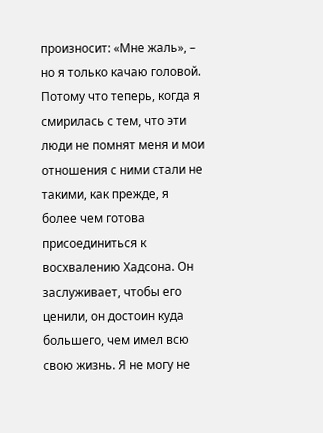произносит: «Мне жаль», – но я только качаю головой. Потому что теперь, когда я смирилась с тем, что эти люди не помнят меня и мои отношения с ними стали не такими, как прежде, я более чем готова присоединиться к восхвалению Хадсона. Он заслуживает, чтобы его ценили, он достоин куда большего, чем имел всю свою жизнь. Я не могу не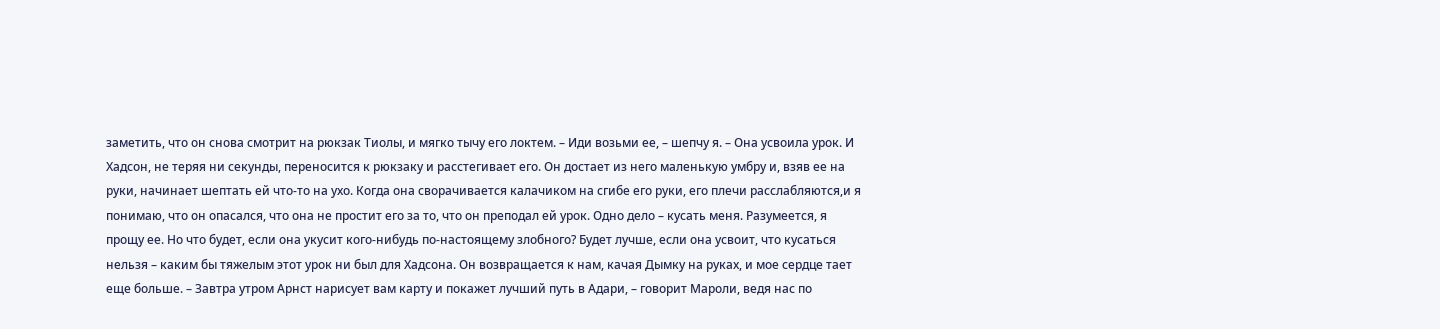заметить, что он снова смотрит на рюкзак Тиолы, и мягко тычу его локтем. – Иди возьми ее, – шепчу я. – Она усвоила урок. И Хадсон, не теряя ни секунды, переносится к рюкзаку и расстегивает его. Он достает из него маленькую умбру и, взяв ее на руки, начинает шептать ей что-то на ухо. Когда она сворачивается калачиком на сгибе его руки, его плечи расслабляются,и я понимаю, что он опасался, что она не простит его за то, что он преподал ей урок. Одно дело – кусать меня. Разумеется, я прощу ее. Но что будет, если она укусит кого-нибудь по-настоящему злобного? Будет лучше, если она усвоит, что кусаться нельзя – каким бы тяжелым этот урок ни был для Хадсона. Он возвращается к нам, качая Дымку на руках, и мое сердце тает еще больше. – Завтра утром Арнст нарисует вам карту и покажет лучший путь в Адари, – говорит Мароли, ведя нас по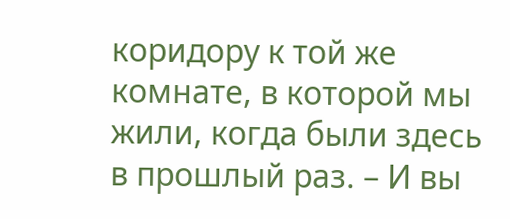коридору к той же комнате, в которой мы жили, когда были здесь в прошлый раз. – И вы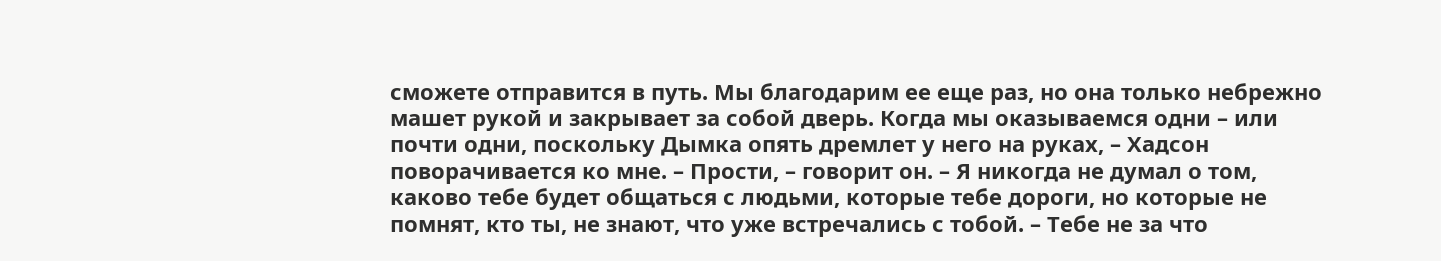сможете отправится в путь. Мы благодарим ее еще раз, но она только небрежно машет рукой и закрывает за собой дверь. Когда мы оказываемся одни – или почти одни, поскольку Дымка опять дремлет у него на руках, – Хадсон поворачивается ко мне. – Прости, – говорит он. – Я никогда не думал о том, каково тебе будет общаться с людьми, которые тебе дороги, но которые не помнят, кто ты, не знают, что уже встречались с тобой. – Тебе не за что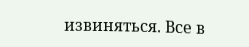извиняться. Все в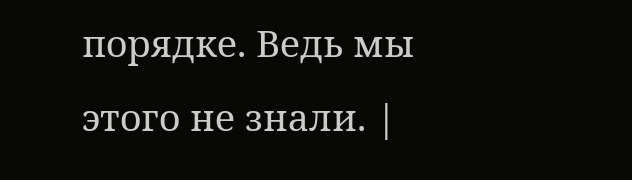порядке. Ведь мы этого не знали. |